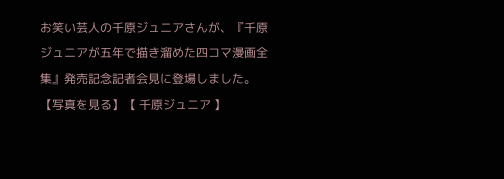お笑い芸人の千原ジュニアさんが、『千原ジュニアが五年で描き溜めた四コマ漫画全集』発売記念記者会見に登場しました。
【写真を見る】【 千原ジュニア 】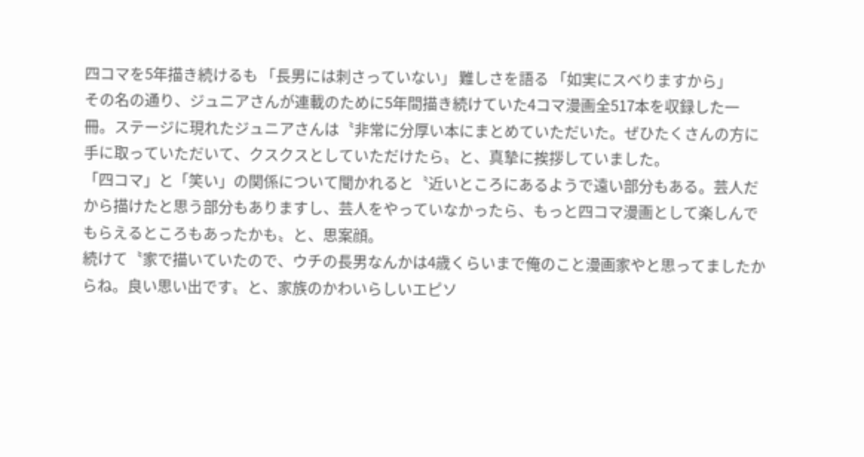四コマを5年描き続けるも 「長男には刺さっていない」 難しさを語る 「如実にスベりますから」
その名の通り、ジュニアさんが連載のために5年間描き続けていた4コマ漫画全517本を収録した一冊。ステージに現れたジュニアさんは〝非常に分厚い本にまとめていただいた。ぜひたくさんの方に手に取っていただいて、クスクスとしていただけたら〟と、真摯に挨拶していました。
「四コマ」と「笑い」の関係について聞かれると〝近いところにあるようで遠い部分もある。芸人だから描けたと思う部分もありますし、芸人をやっていなかったら、もっと四コマ漫画として楽しんでもらえるところもあったかも〟と、思案顔。
続けて〝家で描いていたので、ウチの長男なんかは4歳くらいまで俺のこと漫画家やと思ってましたからね。良い思い出です〟と、家族のかわいらしいエピソ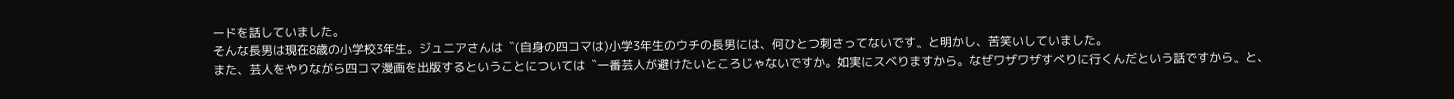ードを話していました。
そんな長男は現在8歳の小学校3年生。ジュニアさんは〝(自身の四コマは)小学3年生のウチの長男には、何ひとつ刺さってないです〟と明かし、苦笑いしていました。
また、芸人をやりながら四コマ漫画を出版するということについては〝一番芸人が避けたいところじゃないですか。如実にスベりますから。なぜワザワザすべりに行くんだという話ですから〟と、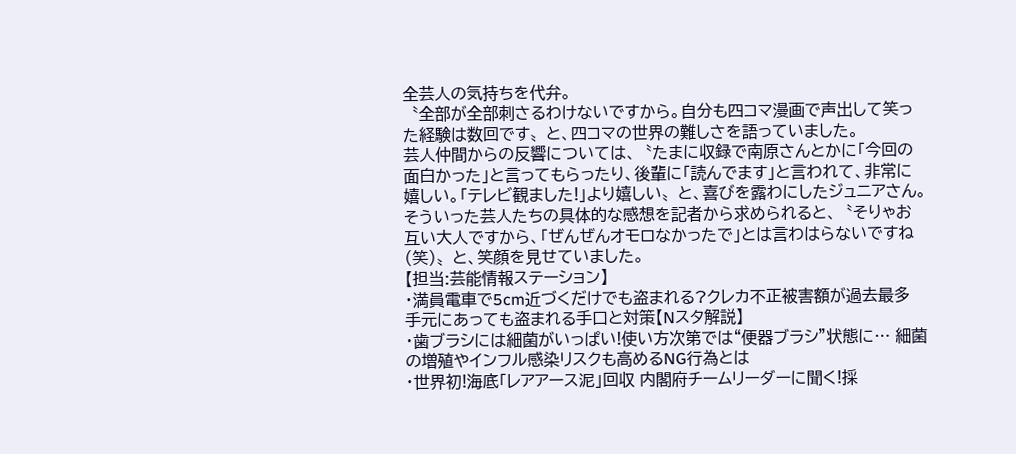全芸人の気持ちを代弁。
〝全部が全部刺さるわけないですから。自分も四コマ漫画で声出して笑った経験は数回です〟と、四コマの世界の難しさを語っていました。
芸人仲間からの反響については、〝たまに収録で南原さんとかに「今回の面白かった」と言ってもらったり、後輩に「読んでます」と言われて、非常に嬉しい。「テレビ観ました!」より嬉しい〟と、喜びを露わにしたジュニアさん。
そういった芸人たちの具体的な感想を記者から求められると、〝そりゃお互い大人ですから、「ぜんぜんオモロなかったで」とは言わはらないですね(笑)〟と、笑顔を見せていました。
【担当:芸能情報ステーション】
・満員電車で5cm近づくだけでも盗まれる?クレカ不正被害額が過去最多 手元にあっても盗まれる手口と対策【Nスタ解説】
・歯ブラシには細菌がいっぱい!使い方次第では“便器ブラシ”状態に… 細菌の増殖やインフル感染リスクも高めるNG行為とは
・世界初!海底「レアアース泥」回収 内閣府チームリーダーに聞く!採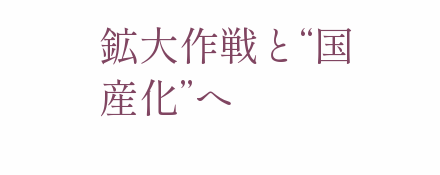鉱大作戦と“国産化”へ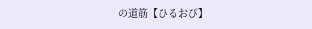の道筋【ひるおび】